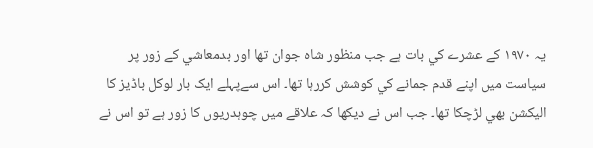يہ ١٩٧٠ کے عشرے کي بات ہے جب منظور شاہ جوان تھا اور بدمعاشي کے زور پر سياست ميں اپنے قدم جمانے کي کوشش کررہا تھا۔ اس سےپہلے ايک بار لوکل باڈيز کا اليکشن بھي لڑچکا تھا۔ جب اس نے ديکھا کہ علاقے ميں چوہدريوں کا زور ہے تو اس نے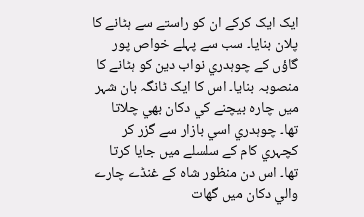ايک ايک کرکے ان کو راستے سے ہٹانے کا پلان بنايا۔ سب سے پہلے خواص پور گاؤں کے چوہدري نواب دين کو ہٹانے کا منصوبہ بنايا۔ اس کا ايک ٹانگہ بان شہر ميں چارہ بيچنے کي دکان بھي چلاتا تھا۔ چوہدري اسي بازار سے گزر کر کچہري کام کے سلسلے ميں جايا کرتا تھا۔ اس دن منظور شاہ کے غنڈے چارے والي دکان ميں گھات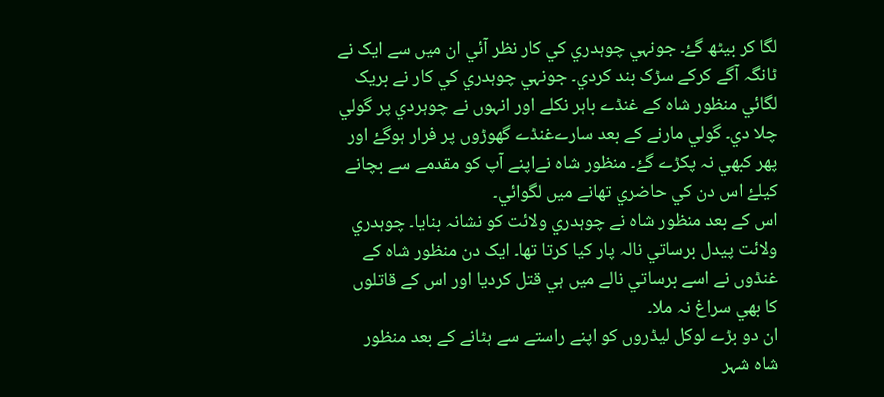لگا کر بيٹھ گۓ۔ جونہي چوہدري کي کار نظر آئي ان ميں سے ايک نے ٹانگہ آگے کرکے سڑک بند کردي۔ جونہي چوہدري کي کار نے بريک لگائي منظور شاہ کے غنڈے باہر نکلے اور انہوں نے چوہردي پر گولي چلا دي۔ گولي مارنے کے بعد سارےغنڈے گھوڑوں پر فرار ہوگۓ اور پھر کبھي نہ پکڑے گۓ۔ منظور شاہ نےاپنے آپ کو مقدمے سے بچانے کيلۓ اس دن کي حاضري تھانے ميں لگوائي۔
اس کے بعد منظور شاہ نے چوہدري ولائت کو نشانہ بنايا۔ چوہدري ولائت پيدل برساتي نالہ پار کيا کرتا تھا۔ ايک دن منظور شاہ کے غنڈوں نے اسے برساتي نالے ميں ہي قتل کرديا اور اس کے قاتلوں کا بھي سراغ نہ ملا۔
ان دو بڑے لوکل ليڈروں کو اپنے راستے سے ہٹانے کے بعد منظور شاہ شہر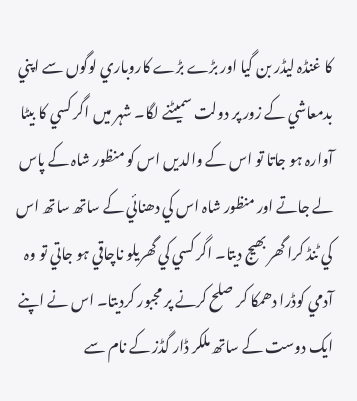کا غنڈہ ليڈر بن گيا اور بڑے بڑے کاروباري لوگوں سے اپني بدمعاشي کے زور پر دولت سميٹنے لگا۔ شہر ميں اگر کسي کا بيٹا آوارہ ہو جاتا تو اس کے والديں اس کو منظور شاہ کے پاس لے جاتے اور منظور شاہ اس کي دھنائي کے ساتھ ساتھ اس کي ٹنڈ کرا گھر بھيج ديتا۔ اگر کسي کي گھريلو ناچاقي ہو جاتي تو وہ آدمي کوڈرا دھمکا کر صلح کرنے پر مجبور کرديتا۔ اس نے اپنے ايک دوست کے ساتھ ملکر ڈار گڈز کے نام سے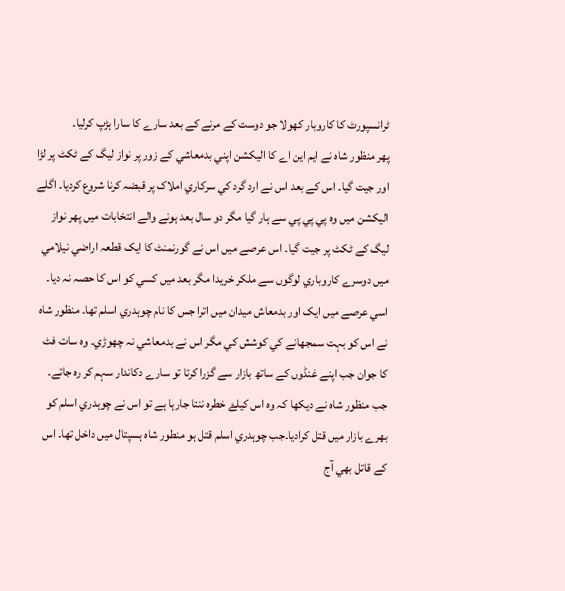ٹرانسپورٹ کا کاروبار کھولا جو دوست کے مرنے کے بعد سارے کا سارا ہڑپ کرليا۔
پھر منظور شاہ نے ايم اين اے کا اليکشن اپني بدمعاشي کے زور پر نواز ليگ کے ٹکٹ پر لڑا اور جيت گيا۔ اس کے بعد اس نے ارد گرد کي سرکاري املاک پر قبضہ کرنا شروع کرديا۔ اگلے اليکشن ميں وہ پي پي پي سے ہار گيا مگر دو سال بعد ہونے والے انتخابات ميں پھر نواز ليگ کے ٹکٹ پر جيت گيا۔ اس عرصے ميں اس نے گورنمنٹ کا ايک قطعہ اراضي نيلامي ميں دوسرے کاروباري لوگوں سے ملکر خريدا مگر بعد ميں کسي کو اس کا حصہ نہ ديا۔
اسي عرصے ميں ايک اور بدمعاش ميدان ميں اترا جس کا نام چوہدري اسلم تھا۔ منظور شاہ نے اس کو بہت سمجھانے کي کوشش کي مگر اس نے بدمعاشي نہ چھوڑي۔ وہ سات فٹ کا جوان جب اپنے غنڈوں کے ساتھ بازار سے گزرا کرتا تو سارے دکاندار سہم کر رہ جاتے۔ جب منظور شاہ نے ديکھا کہ وہ اس کيلۓ خطرہ ننتا جارہا ہے تو اس نے چوہدري اسلم کو بھرے بازار ميں قتل کراديا۔جب چوہدري اسلم قتل ہو منطور شاہ ہسپتال ميں داخل تھا۔ اس کے قاتل بھي آج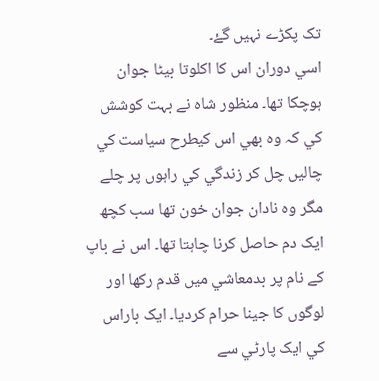تک پکڑے نہيں گۓ۔
اسي دوران اس کا اکلوتا بيٹا جوان ہوچکا تھا۔ منظور شاہ نے بہت کوشش کي کہ وہ بھي اس کيطرح سياست کي چاليں چل کر زندگي کي راہوں پر چلے مگر وہ نادان جوان خون تھا سب کچھ ايک دم حاصل کرنا چاہتا تھا۔ اس نے باپ کے نام پر بدمعاشي ميں قدم رکھا اور لوگوں کا جينا حرام کرديا۔ ايک باراس کي ايک پارٹي سے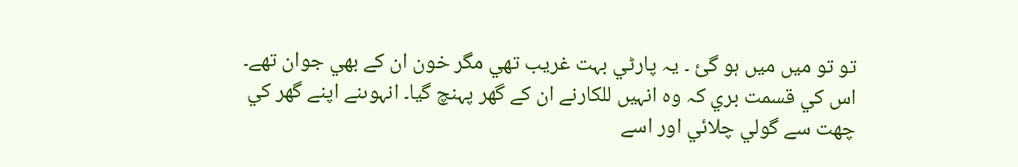تو تو ميں ميں ہو گئ ۔ يہ پارٹي بہت غريب تھي مگر خون ان کے بھي جوان تھے۔ اس کي قسمت بري کہ وہ انہيں للکارنے ان کے گھر پہنچ گيا۔ انہوںنے اپنے گھر کي چھت سے گولي چلائي اور اسے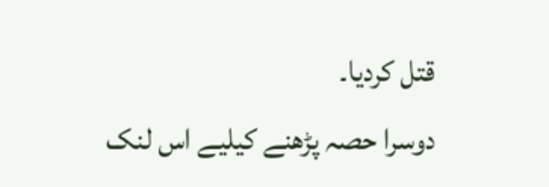قتل کرديا۔
دوسرا حصہ پڑھنے کیلیے اس لنک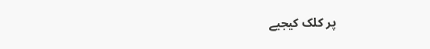پر کلک کیجیے